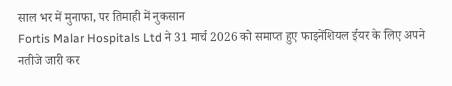साल भर में मुनाफा, पर तिमाही में नुकसान
Fortis Malar Hospitals Ltd ने 31 मार्च 2026 को समाप्त हुए फाइनेंशियल ईयर के लिए अपने नतीजे जारी कर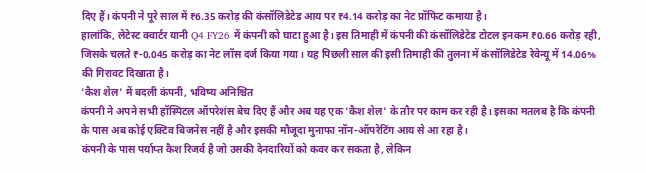दिए हैं। कंपनी ने पूरे साल में ₹6.35 करोड़ की कंसॉलिडेटेड आय पर ₹4.14 करोड़ का नेट प्रॉफिट कमाया है।
हालांकि, लेटेस्ट क्वार्टर यानी Q4 FY26 में कंपनी को घाटा हुआ है। इस तिमाही में कंपनी की कंसॉलिडेटेड टोटल इनकम ₹0.66 करोड़ रही, जिसके चलते ₹-0.045 करोड़ का नेट लॉस दर्ज किया गया। यह पिछली साल की इसी तिमाही की तुलना में कंसॉलिडेटेड रेवेन्यू में 14.06% की गिरावट दिखाता है।
'कैश शेल' में बदली कंपनी, भविष्य अनिश्चित
कंपनी ने अपने सभी हॉस्पिटल ऑपरेशंस बेच दिए हैं और अब यह एक 'कैश शेल' के तौर पर काम कर रही है। इसका मतलब है कि कंपनी के पास अब कोई एक्टिव बिजनेस नहीं है और इसकी मौजूदा मुनाफा नॉन-ऑपरेटिंग आय से आ रहा है।
कंपनी के पास पर्याप्त कैश रिजर्व है जो उसकी देनदारियों को कवर कर सकता है, लेकिन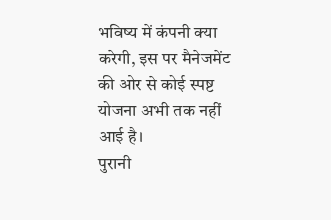भविष्य में कंपनी क्या करेगी, इस पर मैनेजमेंट की ओर से कोई स्पष्ट योजना अभी तक नहीं आई है।
पुरानी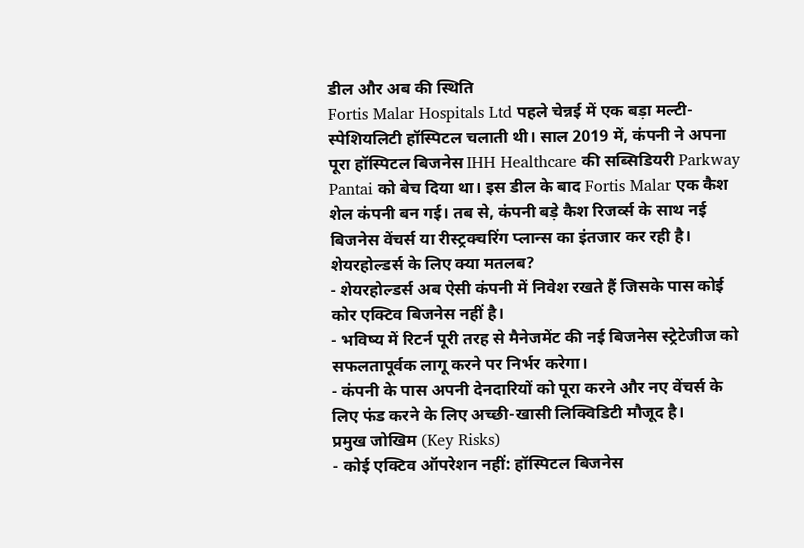डील और अब की स्थिति
Fortis Malar Hospitals Ltd पहले चेन्नई में एक बड़ा मल्टी-स्पेशियलिटी हॉस्पिटल चलाती थी। साल 2019 में, कंपनी ने अपना पूरा हॉस्पिटल बिजनेस IHH Healthcare की सब्सिडियरी Parkway Pantai को बेच दिया था। इस डील के बाद Fortis Malar एक कैश शेल कंपनी बन गई। तब से, कंपनी बड़े कैश रिजर्व्स के साथ नई बिजनेस वेंचर्स या रीस्ट्रक्चरिंग प्लान्स का इंतजार कर रही है।
शेयरहोल्डर्स के लिए क्या मतलब?
- शेयरहोल्डर्स अब ऐसी कंपनी में निवेश रखते हैं जिसके पास कोई कोर एक्टिव बिजनेस नहीं है।
- भविष्य में रिटर्न पूरी तरह से मैनेजमेंट की नई बिजनेस स्ट्रेटेजीज को सफलतापूर्वक लागू करने पर निर्भर करेगा।
- कंपनी के पास अपनी देनदारियों को पूरा करने और नए वेंचर्स के लिए फंड करने के लिए अच्छी-खासी लिक्विडिटी मौजूद है।
प्रमुख जोखिम (Key Risks)
- कोई एक्टिव ऑपरेशन नहीं: हॉस्पिटल बिजनेस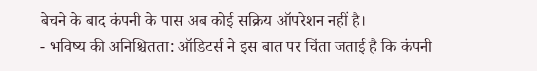बेचने के बाद कंपनी के पास अब कोई सक्रिय ऑपरेशन नहीं है।
- भविष्य की अनिश्चितता: ऑडिटर्स ने इस बात पर चिंता जताई है कि कंपनी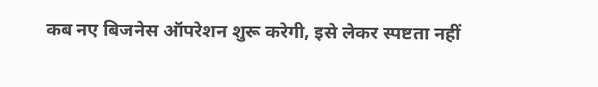कब नए बिजनेस ऑपरेशन शुरू करेगी, इसे लेकर स्पष्टता नहीं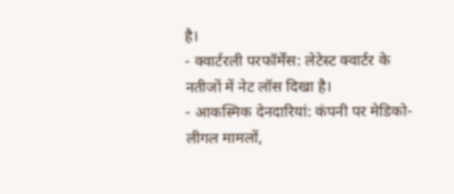है।
- क्वार्टरली परफॉर्मेंस: लेटेस्ट क्वार्टर के नतीजों में नेट लॉस दिखा है।
- आकस्मिक देनदारियां: कंपनी पर मेडिको-लीगल मामलों,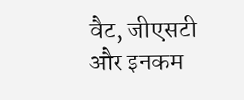वैट, जीएसटी और इनकम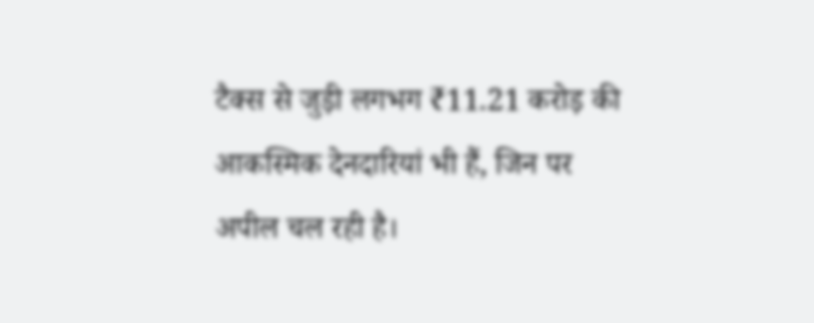टैक्स से जुड़ी लगभग ₹11.21 करोड़ की आकस्मिक देनदारियां भी हैं, जिन पर अपील चल रही है।